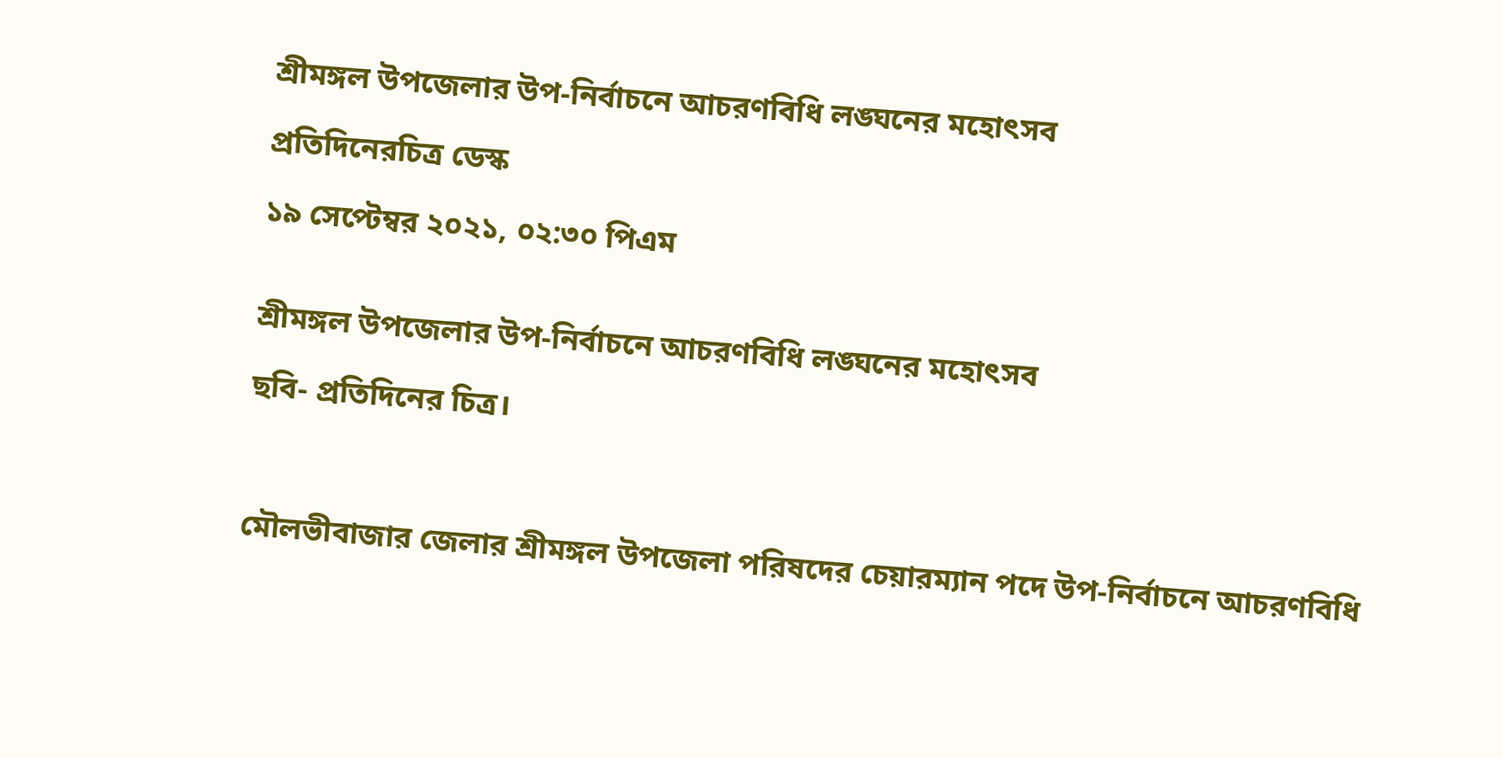শ্রীমঙ্গল উপজেলার উপ-নির্বাচনে আচরণবিধি লঙ্ঘনের মহোৎসব

প্রতিদিনেরচিত্র ডেস্ক

১৯ সেপ্টেম্বর ২০২১, ০২:৩০ পিএম


শ্রীমঙ্গল উপজেলার উপ-নির্বাচনে আচরণবিধি লঙ্ঘনের মহোৎসব

ছবি- প্রতিদিনের চিত্র।



মৌলভীবাজার জেলার শ্রীমঙ্গল উপজেলা পরিষদের চেয়ারম্যান পদে উপ-নির্বাচনে আচরণবিধি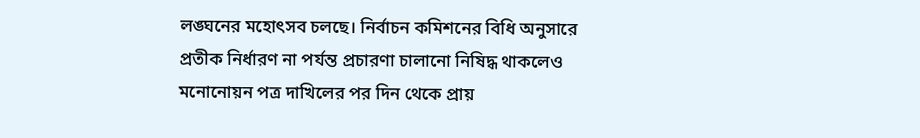লঙ্ঘনের মহোৎসব চলছে। নির্বাচন কমিশনের বিধি অনুসারে প্রতীক নির্ধারণ না পর্যন্ত প্রচারণা চালানো নিষিদ্ধ থাকলেও মনোনোয়ন পত্র দাখিলের পর দিন থেকে প্রায়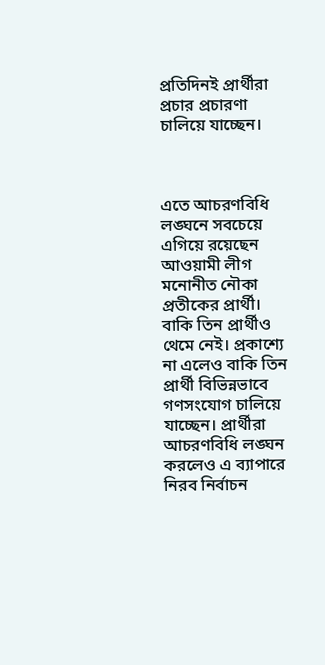প্রতিদিনই প্রার্থীরা প্রচার প্রচারণা চালিয়ে যাচ্ছেন।



এতে আচরণবিধি লঙ্ঘনে সবচেয়ে এগিয়ে রয়েছেন আওয়ামী লীগ মনোনীত নৌকা প্রতীকের প্রার্থী। বাকি তিন প্রার্থীও থেমে নেই। প্রকাশ্যে না এলেও বাকি তিন প্রার্থী বিভিন্নভাবে গণসংযোগ চালিয়ে যাচ্ছেন। প্রার্থীরা আচরণবিধি লঙ্ঘন করলেও এ ব্যাপারে নিরব নির্বাচন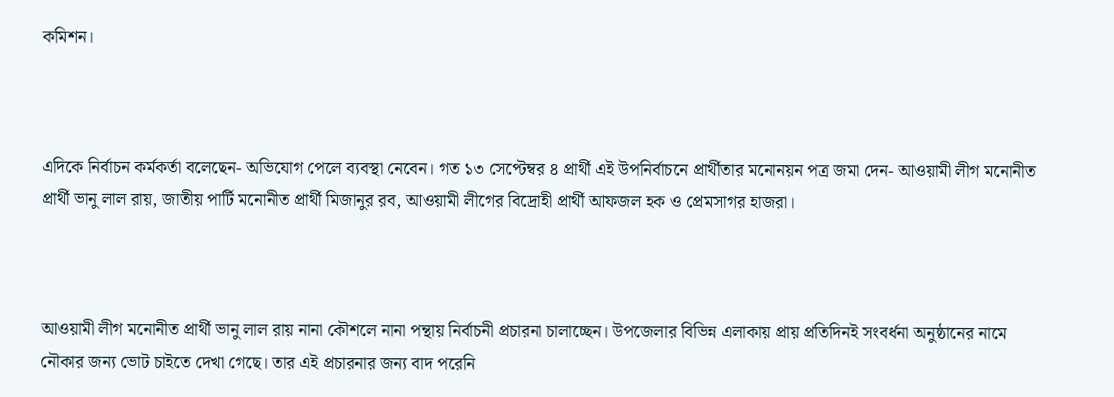কমিশন।



এদিকে নির্বাচন কর্মকর্তা বলেছেন- অভিযোগ পেলে ব্যবস্থা নেবেন। গত ১৩ সেপ্টেম্বর ৪ প্রার্থী এই উপনির্বাচনে প্রার্থীতার মনোনয়ন পত্র জমা দেন- আওয়ামী লীগ মনোনীত প্রার্থী ভানু লাল রায়, জাতীয় পার্টি মনোনীত প্রার্থী মিজানুর রব, আওয়ামী লীগের বিদ্রোহী প্রার্থী আফজল হক ও প্রেমসাগর হাজরা।



আওয়ামী লীগ মনোনীত প্রার্থী ভানু লাল রায় নানা কৌশলে নানা পন্থায় নির্বাচনী প্রচারনা চালাচ্ছেন। উপজেলার বিভিন্ন এলাকায় প্রায় প্রতিদিনই সংবর্ধনা অনুষ্ঠানের নামে নৌকার জন্য ভোট চাইতে দেখা গেছে। তার এই প্রচারনার জন্য বাদ পরেনি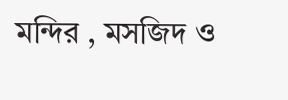মন্দির , মসজিদ ও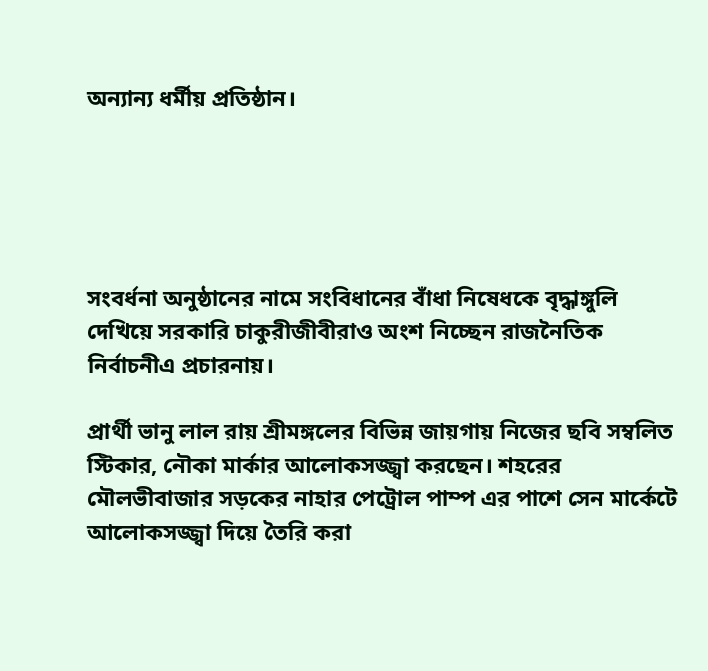অন্যান্য ধর্মীয় প্রতিষ্ঠান।





সংবর্ধনা অনুষ্ঠানের নামে সংবিধানের বাঁধা নিষেধকে বৃদ্ধাঙ্গুলি দেখিয়ে সরকারি চাকুরীজীবীরাও অংশ নিচ্ছেন রাজনৈতিক নির্বাচনীএ প্রচারনায়।

প্রার্থী ভানু লাল রায় শ্রীমঙ্গলের বিভিন্ন জায়গায় নিজের ছবি সম্বলিত স্টিকার, নৌকা মার্কার আলোকসজ্জ্বা করছেন। শহরের মৌলভীবাজার সড়কের নাহার পেট্রোল পাম্প এর পাশে সেন মার্কেটে আলোকসজ্জ্বা দিয়ে তৈরি করা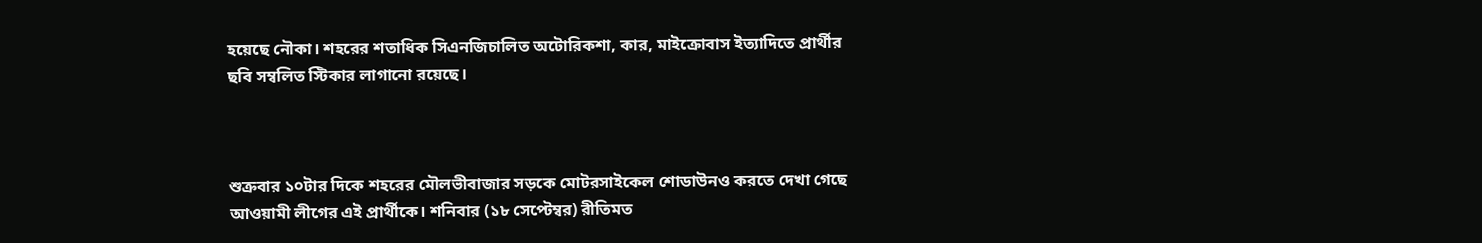হয়েছে নৌকা। শহরের শতাধিক সিএনজিচালিত অটোরিকশা, কার, মাইক্রোবাস ইত্যাদিতে প্রার্থীর ছবি সম্বলিত স্টিকার লাগানো রয়েছে।



শুক্রবার ১০টার দিকে শহরের মৌলভীবাজার সড়কে মোটরসাইকেল শোডাউনও করতে দেখা গেছে আওয়ামী লীগের এই প্রার্থীকে। শনিবার (১৮ সেপ্টেম্বর) রীতিমত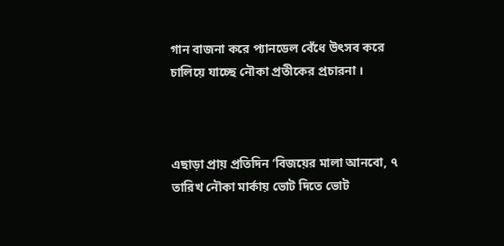গান বাজনা করে প্যানডেল বেঁধে উৎসব করে চালিয়ে যাচ্ছে নৌকা প্রতীকের প্রচারনা ।



এছাড়া প্রায় প্রতিদিন ‘বিজয়ের মালা আনবো, ৭ তারিখ নৌকা মার্কায় ভোট দিতে ভোট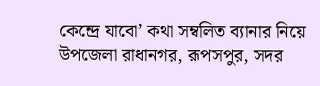কেন্দ্রে যাবো’ কথা সম্বলিত ব্যানার নিয়ে উপজেলা রাধানগর, রূপসপুর, সদর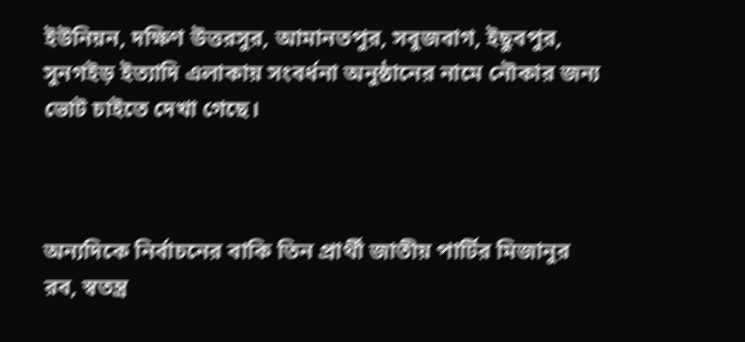ইউনিয়ন, দক্ষিণ উত্তরসুর, আমানতপুর, সবুজবাগ, ইছুবপুর, সুনগইড় ইত্যাদি এলাকায় সংবর্ধনা অনুষ্ঠানের নামে নৌকার জন্য ভোট চাইতে দেখা গেছে।



অন্যদিকে নির্বাচনের বাকি তিন প্রার্থী জাতীয় পার্টির মিজানুর রব, স্বতন্ত্র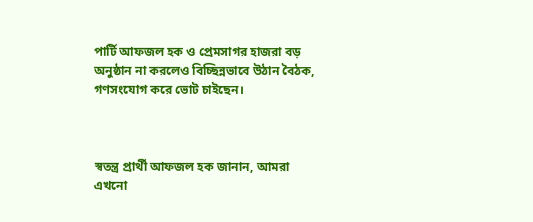পার্টি আফজল হক ও প্রেমসাগর হাজরা বড় অনুষ্ঠান না করলেও বিচ্ছিন্নভাবে উঠান বৈঠক, গণসংযোগ করে ভোট চাইছেন।



স্বতন্ত্র প্রার্থী আফজল হক জানান, আমরা এখনো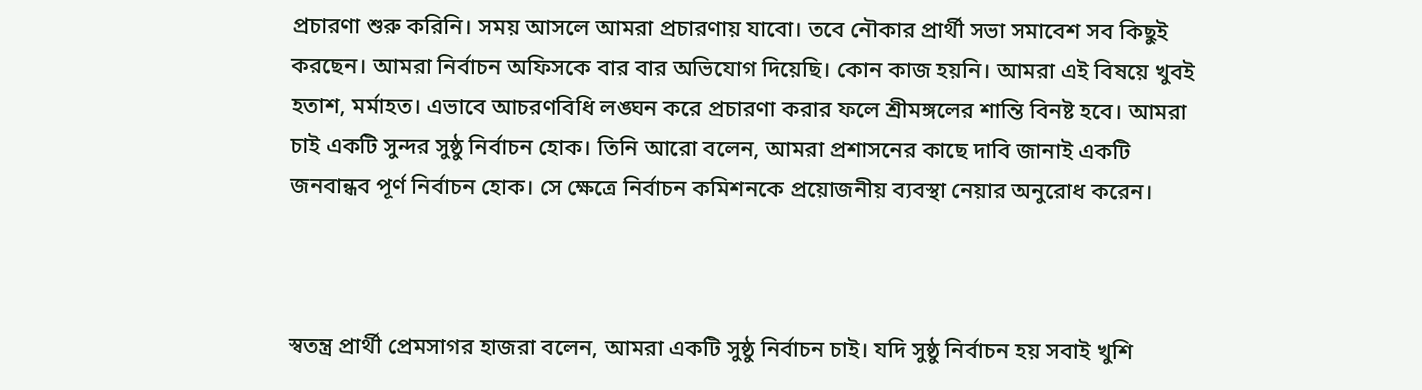প্রচারণা শুরু করিনি। সময় আসলে আমরা প্রচারণায় যাবো। তবে নৌকার প্রার্থী সভা সমাবেশ সব কিছুই করছেন। আমরা নির্বাচন অফিসকে বার বার অভিযোগ দিয়েছি। কোন কাজ হয়নি। আমরা এই বিষয়ে খুবই হতাশ, মর্মাহত। এভাবে আচরণবিধি লঙ্ঘন করে প্রচারণা করার ফলে শ্রীমঙ্গলের শান্তি বিনষ্ট হবে। আমরা চাই একটি সুন্দর সুষ্ঠু নির্বাচন হোক। তিনি আরো বলেন, আমরা প্রশাসনের কাছে দাবি জানাই একটি জনবান্ধব পূর্ণ নির্বাচন হোক। সে ক্ষেত্রে নির্বাচন কমিশনকে প্রয়োজনীয় ব্যবস্থা নেয়ার অনুরোধ করেন।



স্বতন্ত্র প্রার্থী প্রেমসাগর হাজরা বলেন, আমরা একটি সুষ্ঠু নির্বাচন চাই। যদি সুষ্ঠু নির্বাচন হয় সবাই খুশি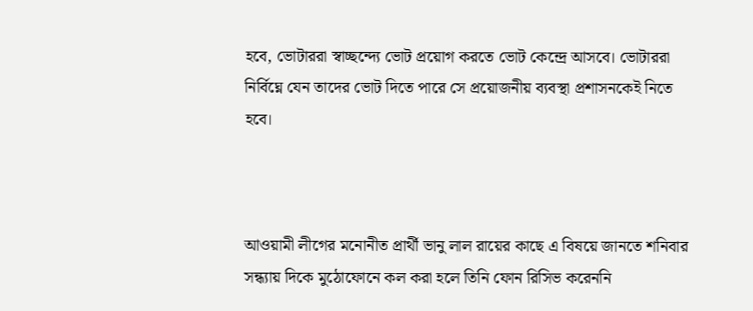হবে, ভোটাররা স্বাচ্ছন্দ্যে ভোট প্রয়োগ করতে ভোট কেন্দ্রে আসবে। ভোটাররা নির্বিঘ্নে যেন তাদের ভোট দিতে পারে সে প্রয়োজনীয় ব্যবস্থা প্রশাসনকেই নিতে হবে।



আওয়ামী লীগের মনোনীত প্রার্থী ভানু লাল রায়ের কাছে এ বিষয়ে জানতে শনিবার সন্ধ্যায় দিকে মুঠোফোনে কল করা হলে তিনি ফোন রিসিভ করেননি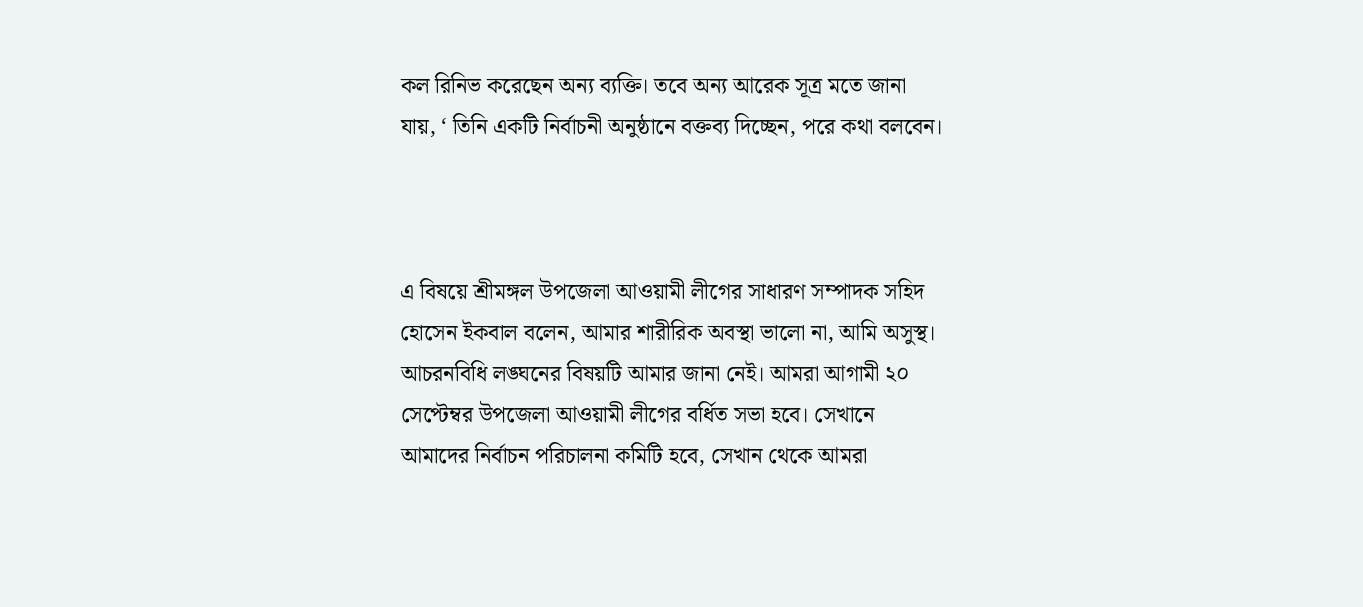কল রিনিভ করেছেন অন্য ব্যক্তি। তবে অন্য আরেক সূত্র মতে জানা যায়, ‘ তিনি একটি নির্বাচনী অনুষ্ঠানে বক্তব্য দিচ্ছেন, পরে কথা বলবেন।



এ বিষয়ে শ্রীমঙ্গল উপজেলা আওয়ামী লীগের সাধারণ সম্পাদক সহিদ হোসেন ইকবাল বলেন, আমার শারীরিক অবস্থা ভালো না, আমি অসুস্থ। আচরনবিধি লঙ্ঘনের বিষয়টি আমার জানা নেই। আমরা আগামী ২০ সেপ্টেম্বর উপজেলা আওয়ামী লীগের বর্ধিত সভা হবে। সেখানে আমাদের নির্বাচন পরিচালনা কমিটি হবে, সেখান থেকে আমরা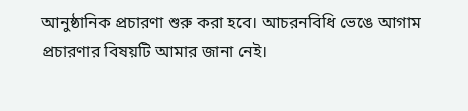আনুষ্ঠানিক প্রচারণা শুরু করা হবে। আচরনবিধি ভেঙে আগাম প্রচারণার বিষয়টি আমার জানা নেই।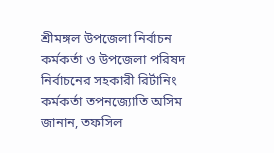শ্রীমঙ্গল উপজেলা নির্বাচন কর্মকর্তা ও উপজেলা পরিষদ নির্বাচনের সহকারী রির্টানিং কর্মকর্তা তপনজ্যোতি অসিম জানান, তফসিল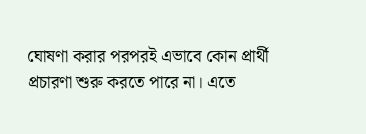ঘোষণা করার পরপরই এভাবে কোন প্রার্থী প্রচারণা শুরু করতে পারে না। এতে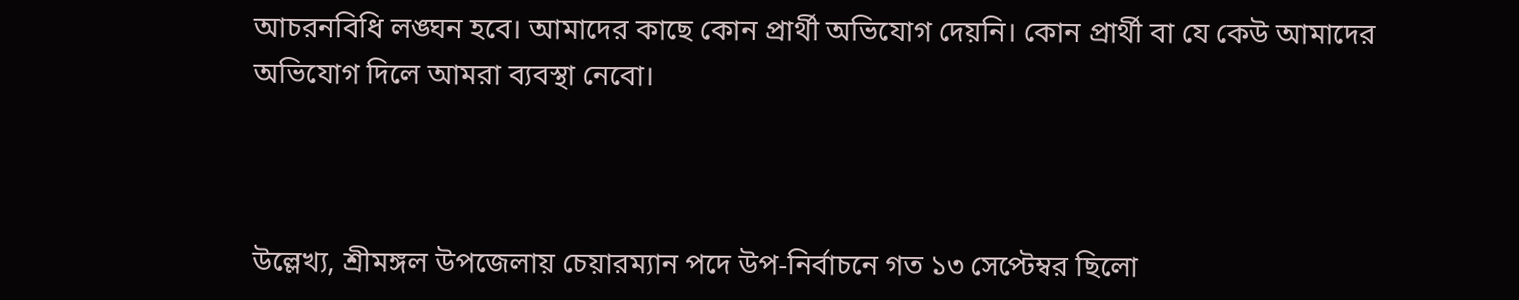আচরনবিধি লঙ্ঘন হবে। আমাদের কাছে কোন প্রার্থী অভিযোগ দেয়নি। কোন প্রার্থী বা যে কেউ আমাদের অভিযোগ দিলে আমরা ব্যবস্থা নেবো।



উল্লেখ্য, শ্রীমঙ্গল উপজেলায় চেয়ারম্যান পদে উপ-নির্বাচনে গত ১৩ সেপ্টেম্বর ছিলো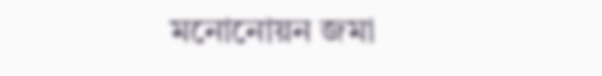মনোনোয়ন জমা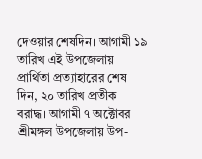দেওয়ার শেষদিন। আগামী ১৯ তারিখ এই উপজেলায় প্রার্থিতা প্রত্যাহারের শেষ দিন, ২০ তারিখ প্রতীক বরাদ্ধ। আগামী ৭ অক্টোবর শ্রীমঙ্গল উপজেলায় উপ-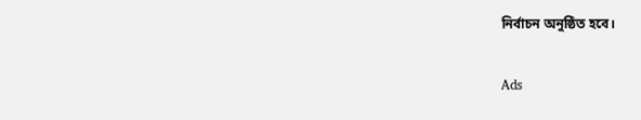নির্বাচন অনুষ্ঠিত হবে।

Ads